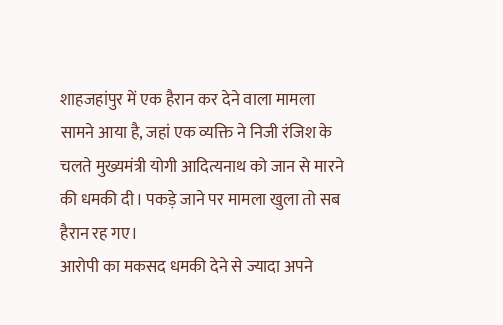शाहजहांपुर में एक हैरान कर देने वाला मामला सामने आया है, जहां एक व्यक्ति ने निजी रंजिश के चलते मुख्यमंत्री योगी आदित्यनाथ को जान से मारने की धमकी दी। पकड़े जाने पर मामला खुला तो सब हैरान रह गए।
आरोपी का मकसद धमकी देने से ज्यादा अपने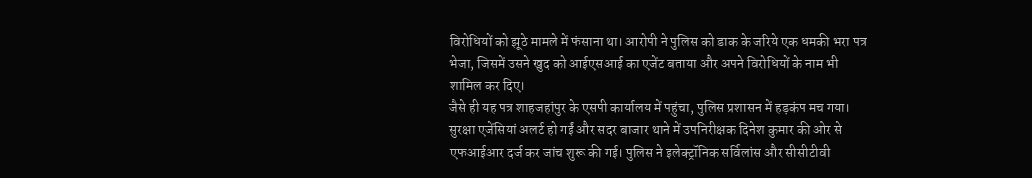विरोधियों को झूठे मामले में फंसाना था। आरोपी ने पुलिस को डाक के जरिये एक धमकी भरा पत्र भेजा, जिसमें उसने खुद को आईएसआई का एजेंट बताया और अपने विरोधियों के नाम भी शामिल कर दिए।
जैसे ही यह पत्र शाहजहांपुर के एसपी कार्यालय में पहुंचा, पुलिस प्रशासन में हड़कंप मच गया। सुरक्षा एजेंसियां अलर्ट हो गईं और सदर बाजार थाने में उपनिरीक्षक दिनेश कुमार की ओर से एफआईआर दर्ज कर जांच शुरू की गई। पुलिस ने इलेक्ट्रॉनिक सर्विलांस और सीसीटीवी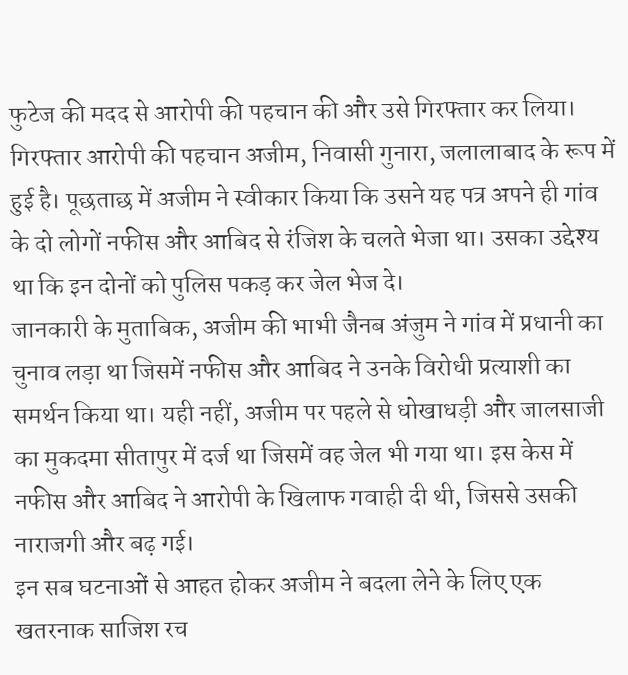फुटेज की मदद से आरोपी की पहचान की और उसे गिरफ्तार कर लिया।
गिरफ्तार आरोपी की पहचान अजीम, निवासी गुनारा, जलालाबाद के रूप में हुई है। पूछताछ में अजीम ने स्वीकार किया कि उसने यह पत्र अपने ही गांव के दो लोगों नफीस और आबिद से रंजिश के चलते भेजा था। उसका उद्देश्य था कि इन दोनों को पुलिस पकड़ कर जेल भेज दे।
जानकारी के मुताबिक, अजीम की भाभी जैनब अंजुम ने गांव में प्रधानी का चुनाव लड़ा था जिसमें नफीस और आबिद ने उनके विरोधी प्रत्याशी का समर्थन किया था। यही नहीं, अजीम पर पहले से धोखाधड़ी और जालसाजी का मुकदमा सीतापुर में दर्ज था जिसमें वह जेल भी गया था। इस केस में नफीस और आबिद ने आरोपी के खिलाफ गवाही दी थी, जिससे उसकी नाराजगी और बढ़ गई।
इन सब घटनाओं से आहत होकर अजीम ने बदला लेने के लिए एक खतरनाक साजिश रच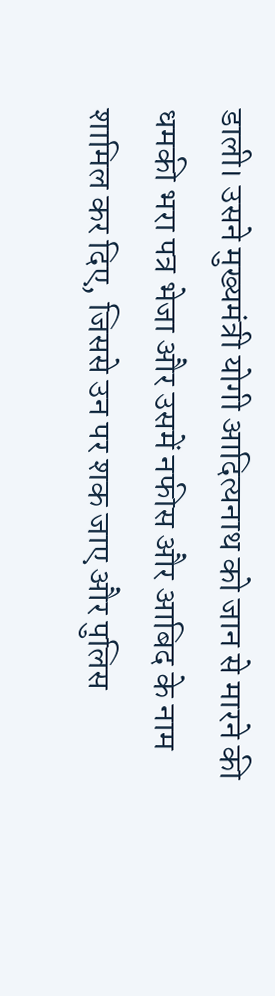डाली। उसने मुख्यमंत्री योगी आदित्यनाथ को जान से मारने की धमकी भरा पत्र भेजा और उसमें नफीस और आबिद के नाम शामिल कर दिए, जिससे उन पर शक जाए और पुलिस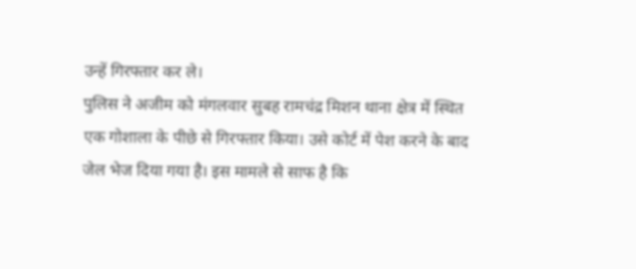उन्हें गिरफ्तार कर ले।
पुलिस ने अजीम को मंगलवार सुबह रामचंद्र मिशन थाना क्षेत्र में स्थित एक गोशाला के पीछे से गिरफ्तार किया। उसे कोर्ट में पेश करने के बाद जेल भेज दिया गया है। इस मामले से साफ है कि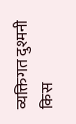व्यक्तिगत दुश्मनी किस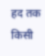हद तक किसी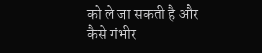को ले जा सकती है और कैसे गंभीर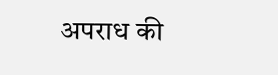अपराध की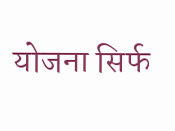योजना सिर्फ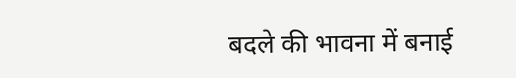बदले की भावना में बनाई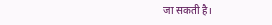जा सकती है।